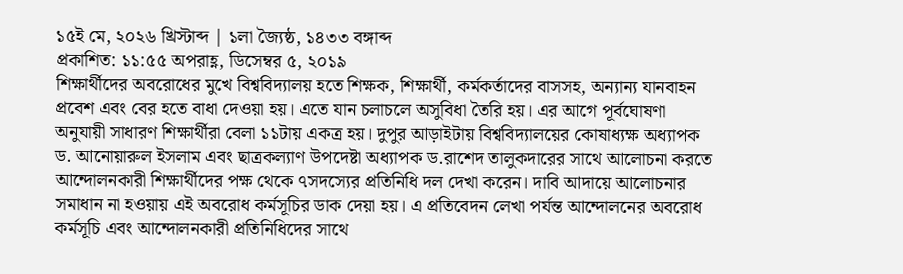১৫ই মে, ২০২৬ খ্রিস্টাব্দ | ১লা জ্যৈষ্ঠ, ১৪৩৩ বঙ্গাব্দ
প্রকাশিত: ১১:৫৫ অপরাহ্ণ, ডিসেম্বর ৫, ২০১৯
শিক্ষার্থীদের অবরোধের মুখে বিশ্ববিদ্যালয় হতে শিক্ষক, শিক্ষার্থী, কর্মকর্তাদের বাসসহ, অন্যান্য যানবাহন প্রবেশ এবং বের হতে বাধা দেওয়া হয়। এতে যান চলাচলে অসুবিধা তৈরি হয়। এর আগে পূর্বঘোষণা অনুযায়ী সাধারণ শিক্ষার্থীরা বেলা ১১টায় একত্র হয়। দুপুর আড়াইটায় বিশ্ববিদ্যালয়ের কোষাধ্যক্ষ অধ্যাপক ড. আনোয়ারুল ইসলাম এবং ছাত্রকল্যাণ উপদেষ্টা অধ্যাপক ড.রাশেদ তালুকদারের সাথে আলোচনা করতে আন্দোলনকারী শিক্ষার্থীদের পক্ষ থেকে ৭সদস্যের প্রতিনিধি দল দেখা করেন। দাবি আদায়ে আলোচনার সমাধান না হওয়ায় এই অবরোধ কর্মসূচির ডাক দেয়া হয়। এ প্রতিবেদন লেখা পর্যন্ত আন্দোলনের অবরোধ কর্মসূচি এবং আন্দোলনকারী প্রতিনিধিদের সাথে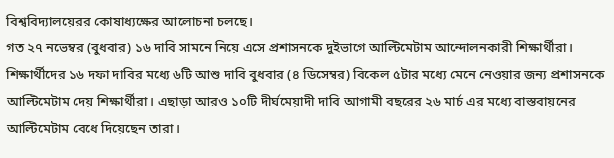বিশ্ববিদ্যালয়েরর কোষাধ্যক্ষের আলোচনা চলছে।
গত ২৭ নভেম্বর (বুধবার) ১৬ দাবি সামনে নিয়ে এসে প্রশাসনকে দুইভাগে আল্টিমেটাম আন্দোলনকারী শিক্ষার্থীরা। শিক্ষার্থীদের ১৬ দফা দাবির মধ্যে ৬টি আশু দাবি বুধবার (৪ ডিসেম্বর) বিকেল ৫টার মধ্যে মেনে নেওয়ার জন্য প্রশাসনকে আল্টিমেটাম দেয় শিক্ষার্থীরা। এছাড়া আরও ১০টি দীর্ঘমেয়াদী দাবি আগামী বছরের ২৬ মার্চ এর মধ্যে বাস্তবায়নের আল্টিমেটাম বেধে দিয়েছেন তারা।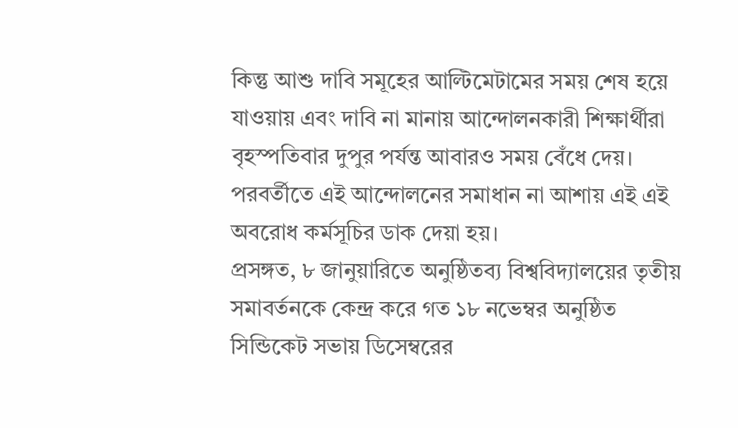কিন্তু আশু দাবি সমূহের আল্টিমেটামের সময় শেষ হয়ে যাওয়ায় এবং দাবি না মানায় আন্দোলনকারী শিক্ষার্থীরা বৃহস্পতিবার দুপুর পর্যন্ত আবারও সময় বেঁধে দেয়। পরবর্তীতে এই আন্দোলনের সমাধান না আশায় এই এই অবরোধ কর্মসূচির ডাক দেয়া হয়।
প্রসঙ্গত, ৮ জানুয়ারিতে অনুষ্ঠিতব্য বিশ্ববিদ্যালয়ের তৃতীয় সমাবর্তনকে কেন্দ্র করে গত ১৮ নভেম্বর অনুষ্ঠিত সিন্ডিকেট সভায় ডিসেম্বরের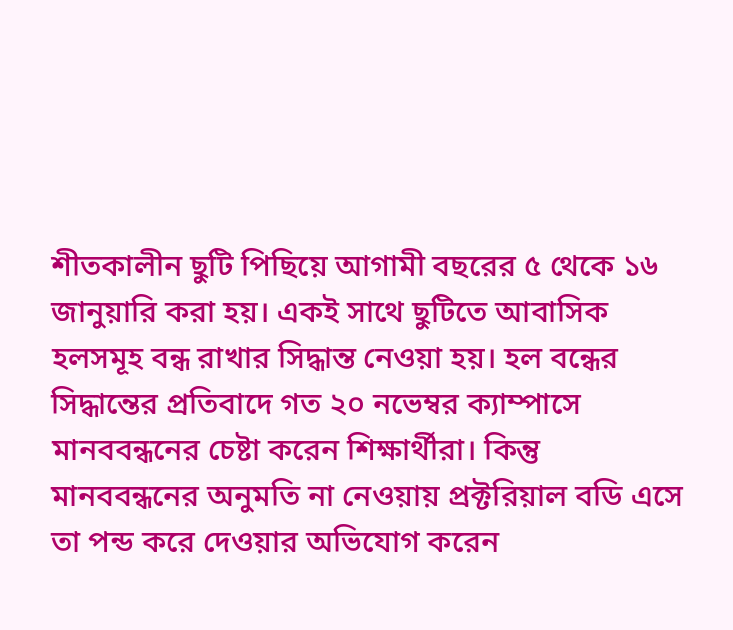শীতকালীন ছুটি পিছিয়ে আগামী বছরের ৫ থেকে ১৬ জানুয়ারি করা হয়। একই সাথে ছুটিতে আবাসিক হলসমূহ বন্ধ রাখার সিদ্ধান্ত নেওয়া হয়। হল বন্ধের সিদ্ধান্তের প্রতিবাদে গত ২০ নভেম্বর ক্যাম্পাসে মানববন্ধনের চেষ্টা করেন শিক্ষার্থীরা। কিন্তু মানববন্ধনের অনুমতি না নেওয়ায় প্রক্টরিয়াল বডি এসে তা পন্ড করে দেওয়ার অভিযোগ করেন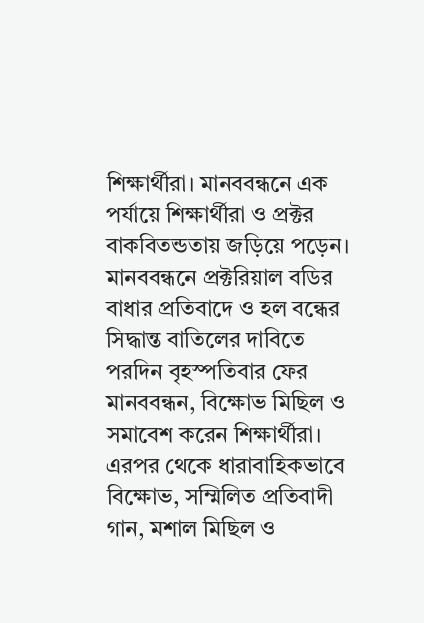শিক্ষার্থীরা। মানববন্ধনে এক পর্যায়ে শিক্ষার্থীরা ও প্রক্টর বাকবিতন্ডতায় জড়িয়ে পড়েন। মানববন্ধনে প্রক্টরিয়াল বডির বাধার প্রতিবাদে ও হল বন্ধের সিদ্ধান্ত বাতিলের দাবিতে পরদিন বৃহস্পতিবার ফের মানববন্ধন, বিক্ষোভ মিছিল ও সমাবেশ করেন শিক্ষার্থীরা। এরপর থেকে ধারাবাহিকভাবে বিক্ষোভ, সম্মিলিত প্রতিবাদী গান, মশাল মিছিল ও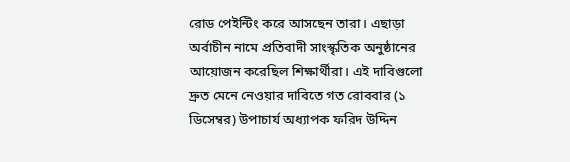রোড পেইন্টিং করে আসছেন তারা। এছাড়া অর্বাচীন নামে প্রতিবাদী সাংস্কৃতিক অনুষ্ঠানের আয়োজন করেছিল শিক্ষার্থীরা। এই দাবিগুলো দ্রুত মেনে নেওয়ার দাবিতে গত রোববার (১ ডিসেম্বর) উপাচার্য অধ্যাপক ফরিদ উদ্দিন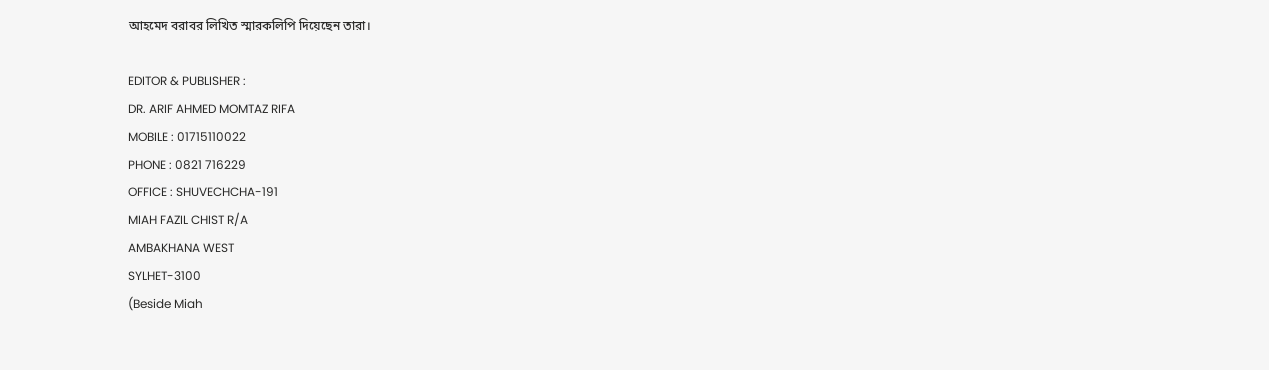আহমেদ বরাবর লিখিত স্মারকলিপি দিয়েছেন তারা।

EDITOR & PUBLISHER :
DR. ARIF AHMED MOMTAZ RIFA
MOBILE : 01715110022
PHONE : 0821 716229
OFFICE : SHUVECHCHA-191
MIAH FAZIL CHIST R/A
AMBAKHANA WEST
SYLHET-3100
(Beside Miah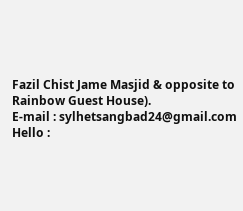Fazil Chist Jame Masjid & opposite to Rainbow Guest House).
E-mail : sylhetsangbad24@gmail.com
Hello :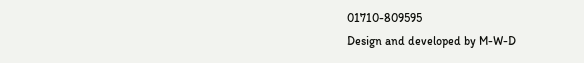01710-809595
Design and developed by M-W-D